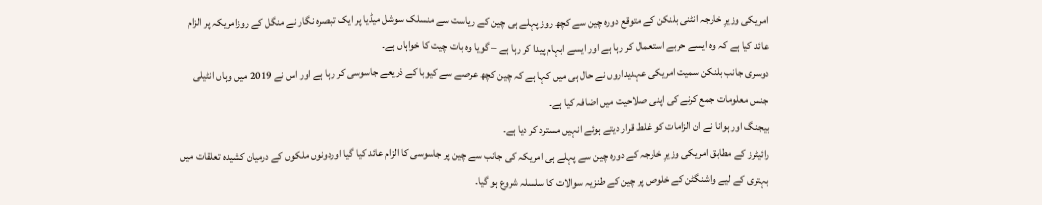امریکی وزیرِ خارجہ انٹنی بلنکن کے متوقع دورہ چین سے کچھ روز پہلے ہی چین کے ریاست سے منسلک سوشل میڈیا پر ایک تبصرہ نگار نے منگل کے روزامریکہ پر الزام عائد کیا ہے کہ وہ ایسے حربے استعمال کر رہا ہے اور ایسے ابہام پیدا کر رہا ہے – گویا وہ بات چیت کا خواہاں ہے۔
دوسری جانب بلنکن سمیت امریکی عہدیداروں نے حال ہی میں کہا ہے کہ چین کچھ عرصے سے کیوبا کے ذریعے جاسوسی کر رہا ہے اور اس نے 2019 میں وہاں انٹیلی جنس معلومات جمع کرنے کی اپنی صلاحیت میں اضافہ کیا ہے۔
بیجنگ اور ہوانا نے ان الزامات کو غلط قرار دیتے ہوئے انہیں مسترد کر دیا ہے۔
رائیٹرز کے مطابق امریکی وزیرِ خارجہ کے دورہ چین سے پہلے ہی امریکہ کی جانب سے چین پر جاسوسی کا الزام عائد کیا گیا اوردونوں ملکوں کے درمیان کشیدہ تعلقات میں بہتری کے لیے واشنگٹن کے خلوص پر چین کے طنزیہ سوالات کا سلسلہ شروع ہو گیا۔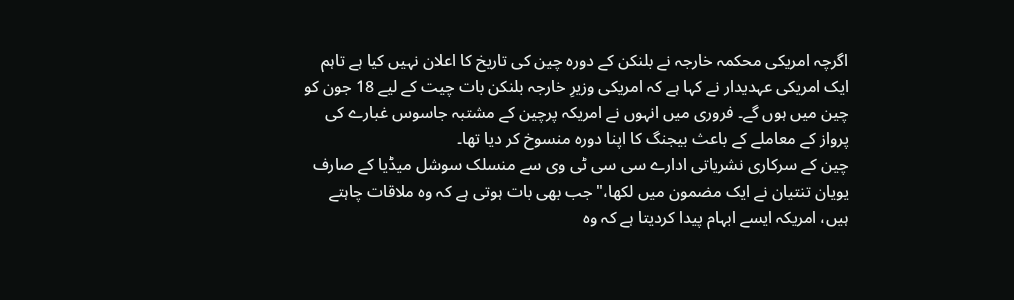اگرچہ امریکی محکمہ خارجہ نے بلنکن کے دورہ چین کی تاریخ کا اعلان نہیں کیا ہے تاہم ایک امریکی عہدیدار نے کہا ہے کہ امریکی وزیرِ خارجہ بلنکن بات چیت کے لیے 18 جون کو چین میں ہوں گے۔ فروری میں انہوں نے امریکہ پرچین کے مشتبہ جاسوس غبارے کی پرواز کے معاملے کے باعث بیجنگ کا اپنا دورہ منسوخ کر دیا تھا۔
چین کے سرکاری نشریاتی ادارے سی سی ٹی وی سے منسلک سوشل میڈیا کے صارف یویان تنتیان نے ایک مضمون میں لکھا،"جب بھی بات ہوتی ہے کہ وہ ملاقات چاہتے ہیں، امریکہ ایسے ابہام پیدا کردیتا ہے کہ وہ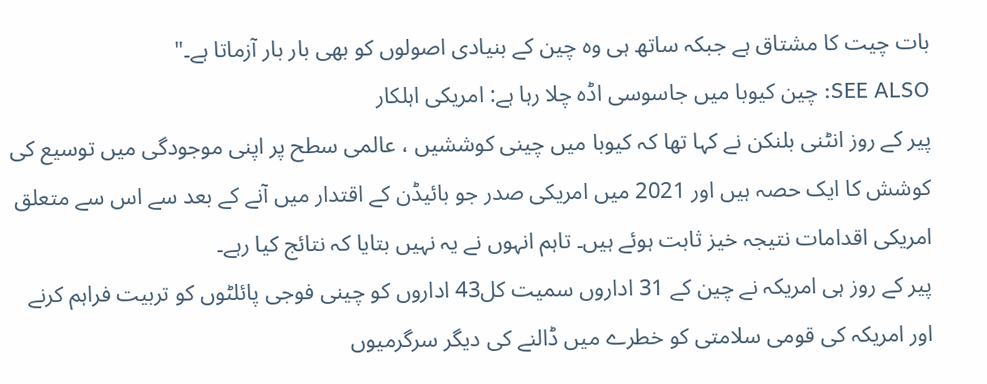بات چیت کا مشتاق ہے جبکہ ساتھ ہی وہ چین کے بنیادی اصولوں کو بھی بار بار آزماتا ہے۔"
SEE ALSO: چین کیوبا میں جاسوسی اڈہ چلا رہا ہے: امریکی اہلکار
پیر کے روز انٹنی بلنکن نے کہا تھا کہ کیوبا میں چینی کوششیں ، عالمی سطح پر اپنی موجودگی میں توسیع کی کوشش کا ایک حصہ ہیں اور 2021 میں امریکی صدر جو بائیڈن کے اقتدار میں آنے کے بعد سے اس سے متعلق امریکی اقدامات نتیجہ خیز ثابت ہوئے ہیں۔ تاہم انہوں نے یہ نہیں بتایا کہ نتائج کیا رہے۔
پیر کے روز ہی امریکہ نے چین کے 31 اداروں سمیت کل43 اداروں کو چینی فوجی پائلٹوں کو تربیت فراہم کرنے اور امریکہ کی قومی سلامتی کو خطرے میں ڈالنے کی دیگر سرگرمیوں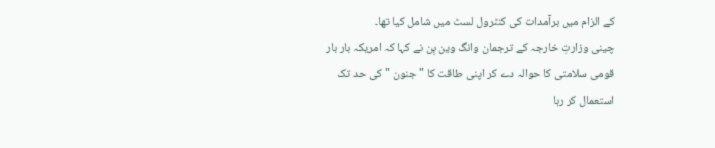کے الزام میں برآمدات کی کنٹرول لسٹ میں شامل کیا تھا۔
چینی وزارتِ خارجہ کے ترجمان وانگ وین بِن نے کہا کہ امریکہ بار بار قومی سلامتی کا حوالہ دے کر اپنی طاقت کا " جنون " کی حد تک استعمال کر رہا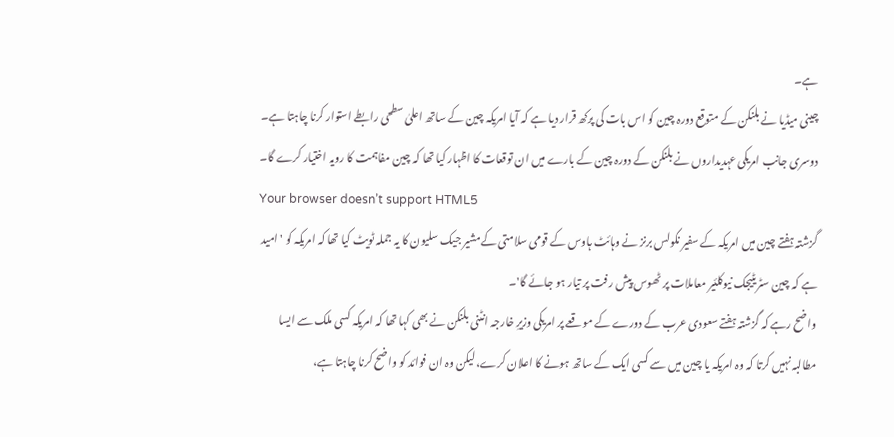ہے۔
چینی میڈیا نے بلنکن کے متوقع دورہ چین کو اس بات کی پرکھ قرار دیا ہے کہ آیا امریکہ چین کے ساتھ اعلیٰ سطحی رابطے استوار کرنا چاہتا ہے۔
دوسری جانب امریکی عہدیداروں نے بلنکن کے دورہ چین کے بارے میں ان توقعات کا اظہار کیا تھا کہ چین مفاہمت کا رویہ اختیار کرے گا۔
Your browser doesn’t support HTML5
گزشتہ ہفتے چین میں امریکہ کے سفیر نکولس برنز نے وہائٹ ہاوس کے قومی سلامتی کےمشیر جیک سلیون کا یہ جملہ ٹویٹ کیا تھا کہ امریکہ کو 'امید ہے کہ چین سٹریٹیجک نیوکلئیر معاملات پر ٹھوس پیش رفت پر تیار ہو جائے گا'۔
واضح رہے کہ گزشتہ ہفتے سعودی عرب کے دورے کے موقعے پر امریکی وزیرِ خارجہ انٹنی بلنکن نے بھی کہا تھا کہ امریکہ کسی ملک سے ایسا مطالبہ نہیں کرتا کہ وہ امریکہ یا چین میں سے کسی ایک کے ساتھ ہونے کا اعلان کرے، لیکن وہ ان فوائد کو واضح کرنا چاہتا ہے،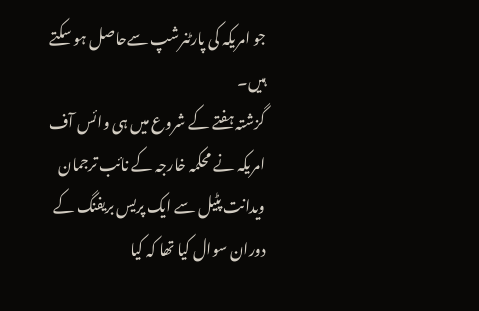جو امریکہ کی پارٹنرشپ سےحاصل ہو سکتے ہیں۔
گزشتہ ہفتے کے شروع میں ہی وائس آف امریکہ نے محکمہ خارجہ کے نائب ترجمان ویدانت پٹیل سے ایک پریس بریفنگ کے دوران سوال کیا تھا کہ کیا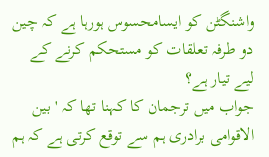واشنگٹن کو ایسامحسوس ہورہا ہے کہ چین دو طرفہ تعلقات کو مستحکم کرنے کے لیے تیار ہے؟
جواب میں ترجمان کا کہنا تھا کہ 'بین الاقوامی برادری ہم سے توقع کرتی ہے کہ ہم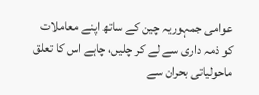عوامی جمہوریہ چین کے ساتھ اپنے معاملات کو ذمہ داری سے لے کر چلیں، چاہے اس کا تعلق ماحولیاتی بحران سے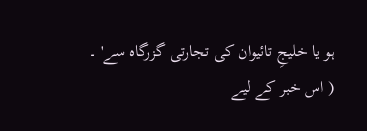ہو یا خلیجِ تائیوان کی تجارتی گزرگاہ سے' ۔
( اس خبر کے لیے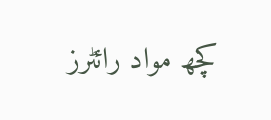کچھ مواد رائٹرز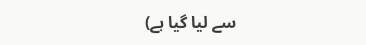سے لیا گیا ہے)